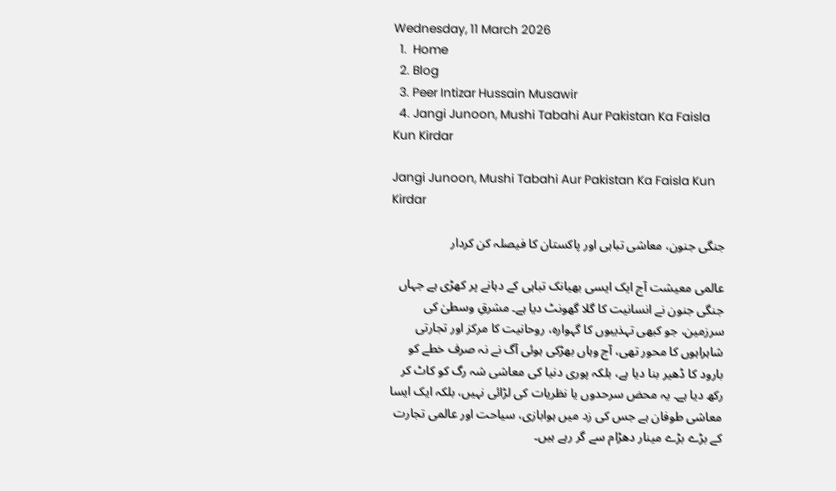Wednesday, 11 March 2026
  1.  Home
  2. Blog
  3. Peer Intizar Hussain Musawir
  4. Jangi Junoon, Mushi Tabahi Aur Pakistan Ka Faisla Kun Kirdar

Jangi Junoon, Mushi Tabahi Aur Pakistan Ka Faisla Kun Kirdar

جنگی جنون، معاشی تباہی اور پاکستان کا فیصلہ کن کردار

عالمی معیشت آج ایک ایسی بھیانک تباہی کے دہانے پر کھڑی ہے جہاں جنگی جنون نے انسانیت کا گلا گھونٹ دیا ہے۔ مشرقِ وسطیٰ کی سرزمین، جو کبھی تہذیبوں کا گہوارہ، روحانیت کا مرکز اور تجارتی شاہراہوں کا محور تھی، آج وہاں بھڑکی ہوئی آگ نے نہ صرف خطے کو بارود کا ڈھیر بنا دیا ہے، بلکہ پوری دنیا کی معاشی شہ رگ کو کاٹ کر رکھ دیا ہے۔ یہ محض سرحدوں یا نظریات کی لڑائی نہیں، بلکہ ایک ایسا معاشی طوفان ہے جس کی زد میں ہوابازی، سیاحت اور عالمی تجارت کے بڑے بڑے مینار دھڑام سے گر رہے ہیں۔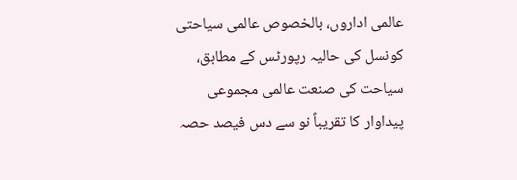عالمی اداروں، بالخصوص عالمی سیاحتی کونسل کی حالیہ رپورٹس کے مطابق، سیاحت کی صنعت عالمی مجموعی پیداوار کا تقریباً نو سے دس فیصد حصہ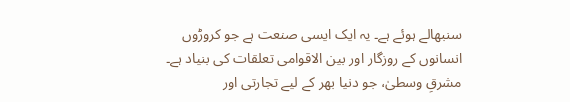سنبھالے ہوئے ہے۔ یہ ایک ایسی صنعت ہے جو کروڑوں انسانوں کے روزگار اور بین الاقوامی تعلقات کی بنیاد ہے۔ مشرقِ وسطیٰ، جو دنیا بھر کے لیے تجارتی اور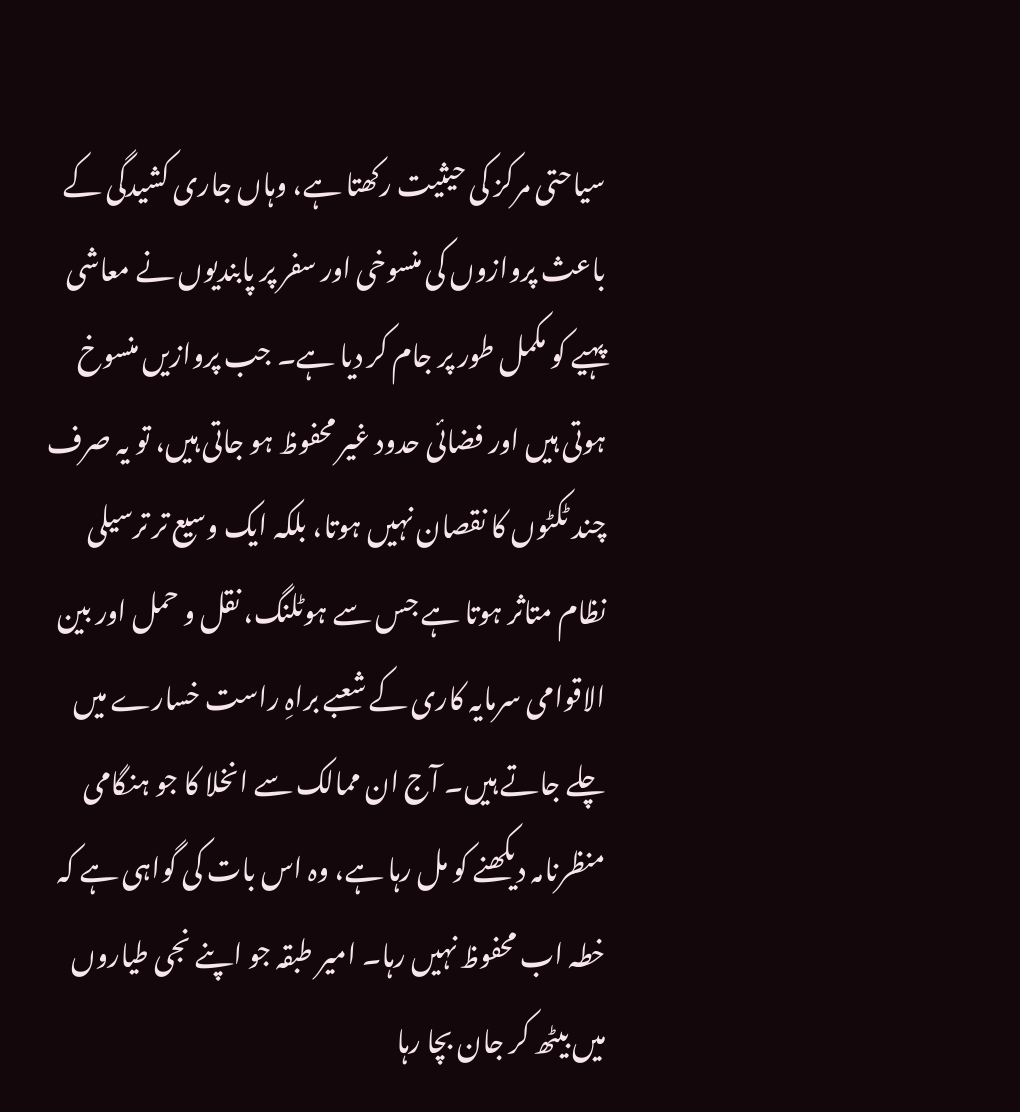سیاحتی مرکز کی حیثیت رکھتا ہے، وہاں جاری کشیدگی کے باعث پروازوں کی منسوخی اور سفر پر پابندیوں نے معاشی پہیے کو مکمل طور پر جام کر دیا ہے۔ جب پروازیں منسوخ ہوتی ہیں اور فضائی حدود غیر محفوظ ہو جاتی ہیں، تو یہ صرف چند ٹکٹوں کا نقصان نہیں ہوتا، بلکہ ایک وسیع تر ترسیلی نظام متاثر ہوتا ہے جس سے ہوٹلنگ، نقل و حمل اور بین الاقوامی سرمایہ کاری کے شعبے براہِ راست خسارے میں چلے جاتے ہیں۔ آج ان ممالک سے انخلا کا جو ہنگامی منظرنامہ دیکھنے کو مل رہا ہے، وہ اس بات کی گواہی ہے کہ خطہ اب محفوظ نہیں رہا۔ امیر طبقہ جو اپنے نجی طیاروں میں بیٹھ کر جان بچا رہا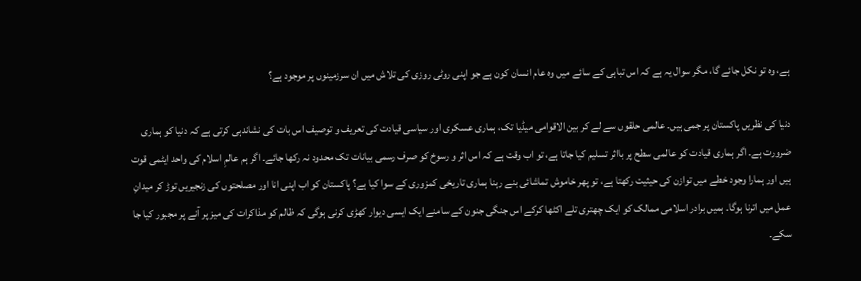ہے، وہ تو نکل جائے گا، مگر سوال یہ ہے کہ اس تباہی کے سائے میں وہ عام انسان کون ہے جو اپنی روٹی روزی کی تلاش میں ان سرزمینوں پر موجود ہے؟

دنیا کی نظریں پاکستان پر جمی ہیں۔ عالمی حلقوں سے لے کر بین الاقوامی میڈیا تک، ہماری عسکری اور سیاسی قیادت کی تعریف و توصیف اس بات کی نشاندہی کرتی ہے کہ دنیا کو ہماری ضرورت ہے۔ اگر ہماری قیادت کو عالمی سطح پر بااثر تسلیم کیا جاتا ہے، تو اب وقت ہے کہ اس اثر و رسوخ کو صرف رسمی بیانات تک محدود نہ رکھا جائے۔ اگر ہم عالمِ اسلام کی واحد ایٹمی قوت ہیں اور ہمارا وجود خطے میں توازن کی حیثیت رکھتا ہے، تو پھر خاموش تماشائی بنے رہنا ہماری تاریخی کمزوری کے سوا کیا ہے؟ پاکستان کو اب اپنی انا اور مصلحتوں کی زنجیریں توڑ کر میدانِ عمل میں اترنا ہوگا۔ ہمیں برادر اسلامی ممالک کو ایک چھتری تلے اکٹھا کرکے اس جنگی جنون کے سامنے ایک ایسی دیوار کھڑی کرنی ہوگی کہ ظالم کو مذاکرات کی میز پر آنے پر مجبور کیا جا سکے۔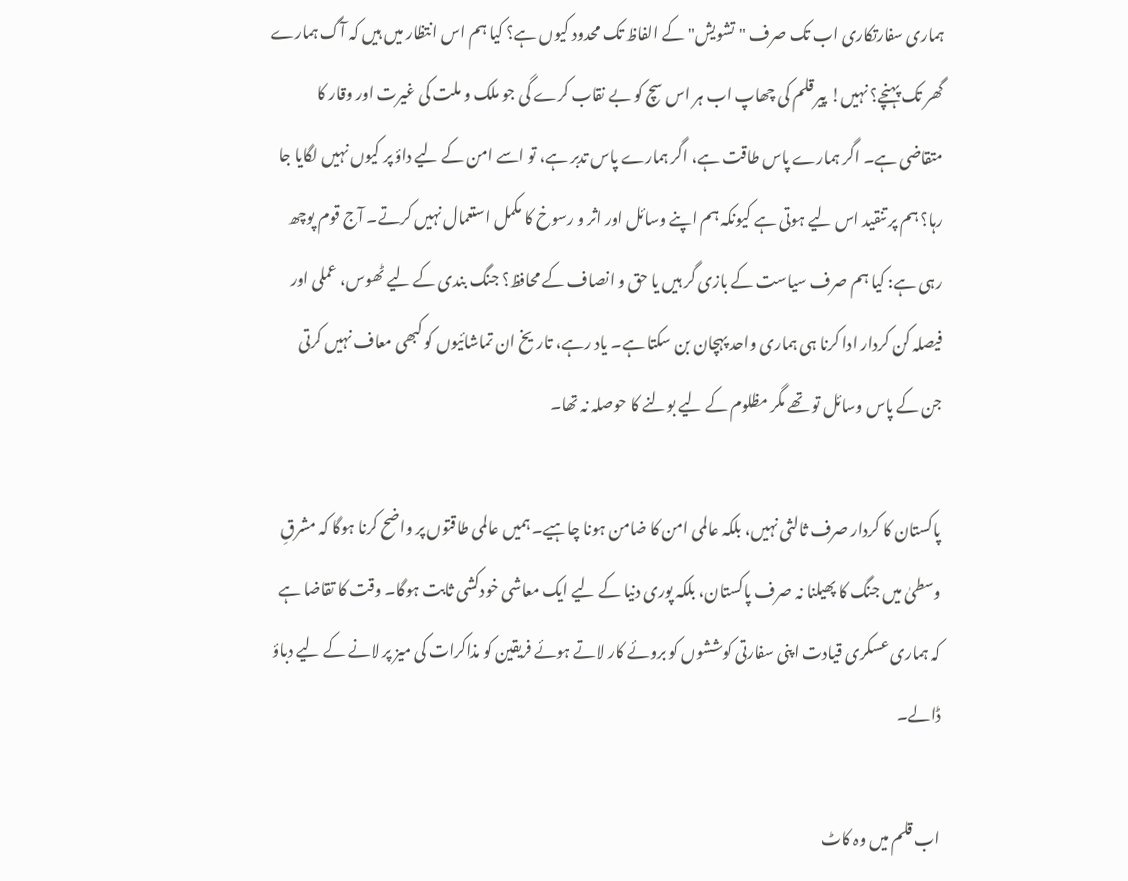ہماری سفارتکاری اب تک صرف "تشویش" کے الفاظ تک محدود کیوں ہے؟ کیا ہم اس انتظار میں ہیں کہ آگ ہمارے گھر تک پہنچے؟ نہیں! پیر قلم کی چھاپ اب ہر اس سچ کو بے نقاب کرے گی جو ملک و ملت کی غیرت اور وقار کا متقاضی ہے۔ اگر ہمارے پاس طاقت ہے، اگر ہمارے پاس تدبر ہے، تو اسے امن کے لیے داؤ پر کیوں نہیں لگایا جا رہا؟ ہم پر تنقید اس لیے ہوتی ہے کیونکہ ہم اپنے وسائل اور اثر و رسوخ کا مکمل استعمال نہیں کرتے۔ آج قوم پوچھ رہی ہے: کیا ہم صرف سیاست کے بازی گر ہیں یا حق و انصاف کے محافظ؟ جنگ بندی کے لیے ٹھوس، عملی اور فیصلہ کن کردار ادا کرنا ہی ہماری واحد پہچان بن سکتا ہے۔ یاد رہے، تاریخ ان تماشائیوں کو کبھی معاف نہیں کرتی جن کے پاس وسائل تو تھے مگر مظلوم کے لیے بولنے کا حوصلہ نہ تھا۔

پاکستان کا کردار صرف ثالثی نہیں، بلکہ عالمی امن کا ضامن ہونا چاہیے۔ ہمیں عالمی طاقتوں پر واضح کرنا ہوگا کہ مشرقِ وسطیٰ میں جنگ کا پھیلنا نہ صرف پاکستان، بلکہ پوری دنیا کے لیے ایک معاشی خودکشی ثابت ہوگا۔ وقت کا تقاضا ہے کہ ہماری عسکری قیادت اپنی سفارتی کوششوں کو بروئے کار لاتے ہوئے فریقین کو مذاکرات کی میز پر لانے کے لیے دباؤ ڈالے۔

اب قلم میں وہ کاٹ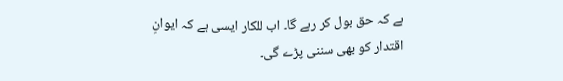ہے کہ حق بول کر رہے گا۔ اب للکار ایسی ہے کہ ایوانِ اقتدار کو بھی سننی پڑے گی۔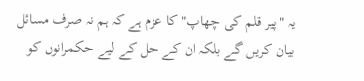یہ "پیر قلم کی چھاپ" کا عزم ہے کہ ہم نہ صرف مسائل بیان کریں گے بلکہ ان کے حل کے لیے حکمرانوں کو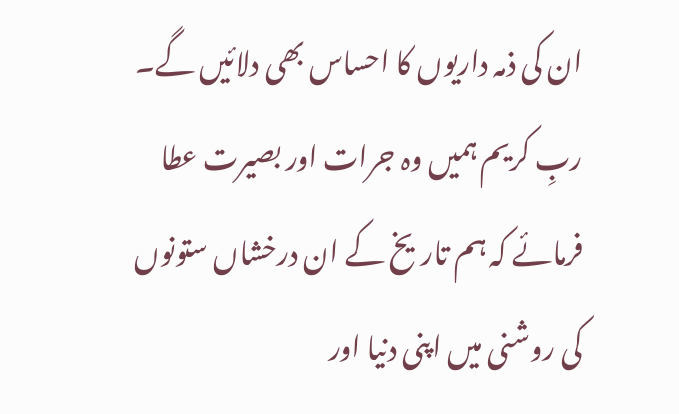ان کی ذمہ داریوں کا احساس بھی دلائیں گے۔ ربِ کریم ہمیں وہ جرات اور بصیرت عطا فرمائے کہ ہم تاریخ کے ان درخشاں ستونوں کی روشنی میں اپنی دنیا اور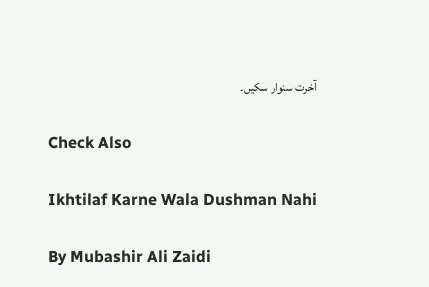آخرت سنوار سکیں۔

Check Also

Ikhtilaf Karne Wala Dushman Nahi

By Mubashir Ali Zaidi